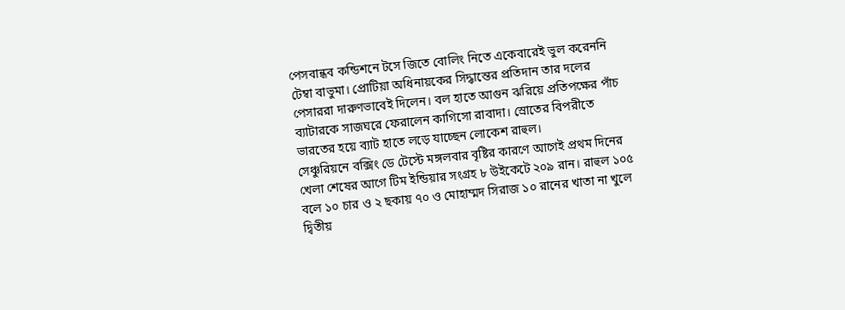পেসবান্ধব কন্ডিশনে টসে জিতে বোলিং নিতে একেবারেই ভুল করেননি টেম্বা বাভুমা। প্রোটিয়া অধিনায়কের সিদ্ধান্তের প্রতিদান তার দলের পেসাররা দারুণভাবেই দিলেন। বল হাতে আগুন ঝরিয়ে প্রতিপক্ষের পাঁচ ব্যাটারকে সাজঘরে ফেরালেন কাগিসো রাবাদা। স্রোতের বিপরীতে ভারতের হয়ে ব্যাট হাতে লড়ে যাচ্ছেন লোকেশ রাহুল।
সেঞ্চুরিয়নে বক্সিং ডে টেস্টে মঙ্গলবার বৃষ্টির কারণে আগেই প্রথম দিনের খেলা শেষের আগে টিম ইন্ডিয়ার সংগ্রহ ৮ উইকেটে ২০৯ রান। রাহুল ১০৫ বলে ১০ চার ও ২ ছকায় ৭০ ও মোহাম্মদ সিরাজ ১০ রানের খাতা না খুলে দ্বিতীয়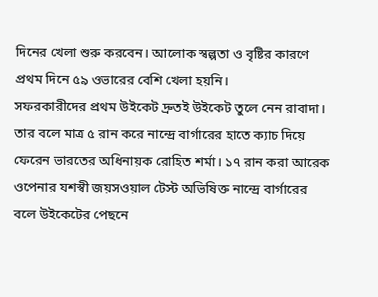দিনের খেলা শুরু করবেন। আলোক স্বল্পতা ও বৃষ্টির কারণে প্রথম দিনে ৫৯ ওভারের বেশি খেলা হয়নি।
সফরকারীদের প্রথম উইকেট দ্রুতই উইকেট তুলে নেন রাবাদা। তার বলে মাত্র ৫ রান করে নান্দ্রে বার্গারের হাতে ক্যাচ দিয়ে ফেরেন ভারতের অধিনায়ক রোহিত শর্মা। ১৭ রান করা আরেক ওপেনার যশস্বী জয়সওয়াল টেস্ট অভিষিক্ত নান্দ্রে বার্গারের বলে উইকেটের পেছনে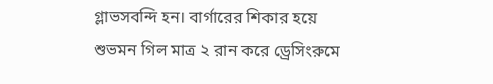গ্লাভসবন্দি হন। বার্গারের শিকার হয়ে শুভমন গিল মাত্র ২ রান করে ড্রেসিংরুমে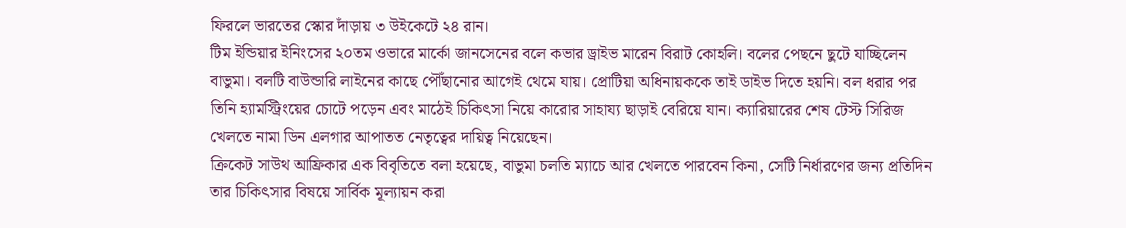ফিরলে ভারতের স্কোর দাঁড়ায় ৩ উইকেটে ২৪ রান।
টিম ইন্ডিয়ার ইনিংসের ২০তম ওভারে মার্কো জানসেনের বলে কভার ড্রাইভ মারেন বিরাট কোহলি। বলের পেছনে ছুটে যাচ্ছিলেন বাভুমা। বলটি বাউন্ডারি লাইনের কাছে পৌঁছানোর আগেই থেমে যায়। প্রোটিয়া অধিনায়ককে তাই ডাইভ দিতে হয়নি। বল ধরার পর তিনি হ্যামস্ট্রিংয়ের চোটে পড়েন এবং মাঠেই চিকিৎসা নিয়ে কারোর সাহায্য ছাড়াই বেরিয়ে যান। ক্যারিয়ারের শেষ টেস্ট সিরিজ খেলতে নামা ডিন এলগার আপাতত নেতৃত্বের দায়িত্ব নিয়েছেন।
ক্রিকেট সাউথ আফ্রিকার এক বিবৃতিতে বলা হয়েছে, বাভুমা চলতি ম্যাচে আর খেলতে পারবেন কিনা, সেটি নির্ধারণের জন্য প্রতিদিন তার চিকিৎসার বিষয়ে সার্বিক মূল্যায়ন করা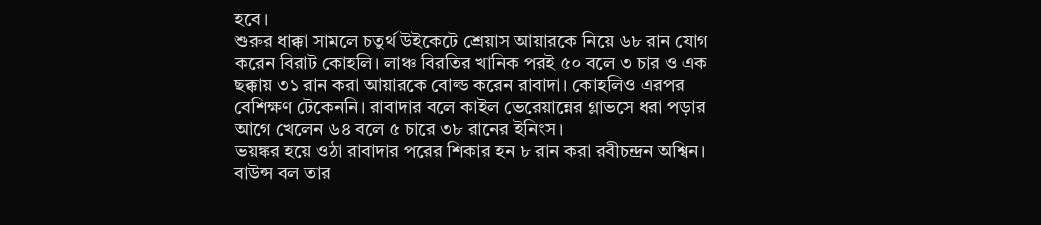হবে।
শুরুর ধাক্কা সামলে চতুর্থ উইকেটে শ্রেয়াস আয়ারকে নিয়ে ৬৮ রান যোগ করেন বিরাট কোহলি। লাঞ্চ বিরতির খানিক পরই ৫০ বলে ৩ চার ও এক ছক্কায় ৩১ রান করা আয়ারকে বোল্ড করেন রাবাদা। কোহলিও এরপর বেশিক্ষণ টেকেননি। রাবাদার বলে কাইল ভেরেয়ান্নের গ্লাভসে ধরা পড়ার আগে খেলেন ৬৪ বলে ৫ চারে ৩৮ রানের ইনিংস।
ভয়ঙ্কর হয়ে ওঠা রাবাদার পরের শিকার হন ৮ রান করা রবীচন্দ্রন অশ্বিন। বাউন্স বল তার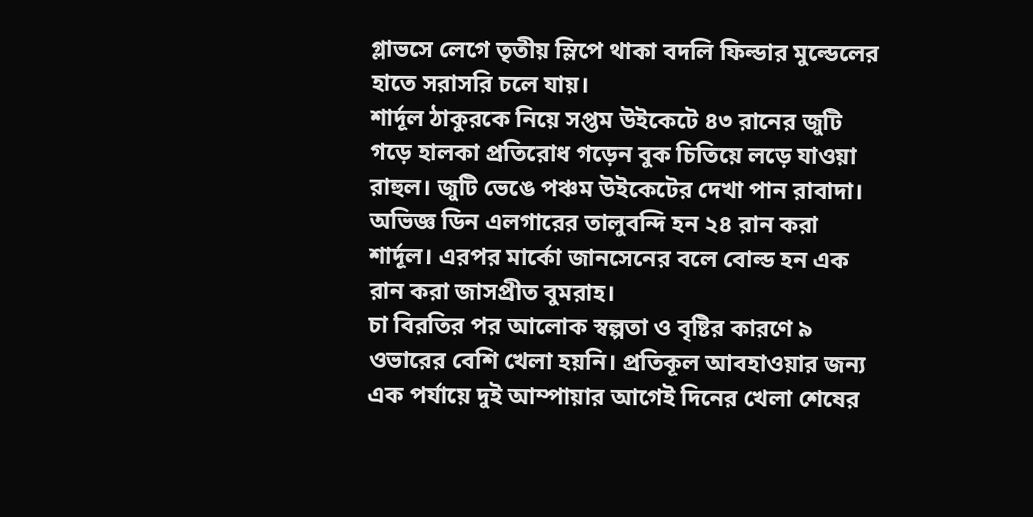গ্লাভসে লেগে তৃতীয় স্লিপে থাকা বদলি ফিল্ডার মুল্ডেলের হাতে সরাসরি চলে যায়।
শার্দূল ঠাকুরকে নিয়ে সপ্তম উইকেটে ৪৩ রানের জুটি গড়ে হালকা প্রতিরোধ গড়েন বুক চিতিয়ে লড়ে যাওয়া রাহুল। জুটি ভেঙে পঞ্চম উইকেটের দেখা পান রাবাদা। অভিজ্ঞ ডিন এলগারের তালুবন্দি হন ২৪ রান করা শার্দূল। এরপর মার্কো জানসেনের বলে বোল্ড হন এক রান করা জাসপ্রীত বুমরাহ।
চা বিরতির পর আলোক স্বল্পতা ও বৃষ্টির কারণে ৯ ওভারের বেশি খেলা হয়নি। প্রতিকূল আবহাওয়ার জন্য এক পর্যায়ে দুই আম্পায়ার আগেই দিনের খেলা শেষের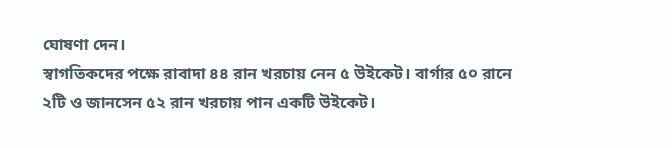ঘোষণা দেন।
স্বাগতিকদের পক্ষে রাবাদা ৪৪ রান খরচায় নেন ৫ উইকেট। বার্গার ৫০ রানে ২টি ও জানসেন ৫২ রান খরচায় পান একটি উইকেট।